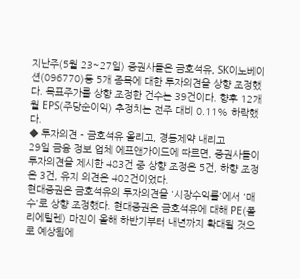지난주(5월 23~27일) 증권사들은 금호석유, SK이노베이션(096770)등 5개 종목에 대한 투자의견을 상향 조정했다. 목표주가를 상향 조정한 건수는 39건이다. 향후 12개월 EPS(주당순이익) 추정치는 전주 대비 0.11% 하락했다.
◆ 투자의견 - 금호석유 올리고, 경동제약 내리고
29일 금융 정보 업체 에프앤가이드에 따르면, 증권사들이 투자의견을 제시한 483건 중 상향 조정은 5건, 하향 조정은 3건, 유지 의견은 402건이었다.
현대증권은 금호석유의 투자의견을 '시장수익률'에서 '매수'로 상향 조정했다. 현대증권은 금호석유에 대해 PE(폴리에틸렌) 마진이 올해 하반기부터 내년까지 확대될 것으로 예상됨에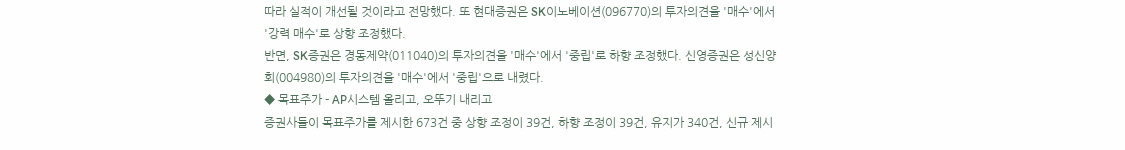따라 실적이 개선될 것이라고 전망했다. 또 현대증권은 SK이노베이션(096770)의 투자의견을 '매수'에서 '강력 매수'로 상향 조정했다.
반면, SK증권은 경동제약(011040)의 투자의견을 '매수'에서 '중립'로 하향 조정했다. 신영증권은 성신양회(004980)의 투자의견을 '매수'에서 '중립'으로 내렸다.
◆ 목표주가 - AP시스템 올리고, 오뚜기 내리고
증권사들이 목표주가를 제시한 673건 중 상향 조정이 39건, 하향 조정이 39건, 유지가 340건, 신규 제시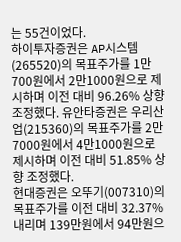는 55건이었다.
하이투자증권은 AP시스템(265520)의 목표주가를 1만700원에서 2만1000원으로 제시하며 이전 대비 96.26% 상향 조정했다. 유안타증권은 우리산업(215360)의 목표주가를 2만7000원에서 4만1000원으로 제시하며 이전 대비 51.85% 상향 조정했다.
현대증권은 오뚜기(007310)의 목표주가를 이전 대비 32.37% 내리며 139만원에서 94만원으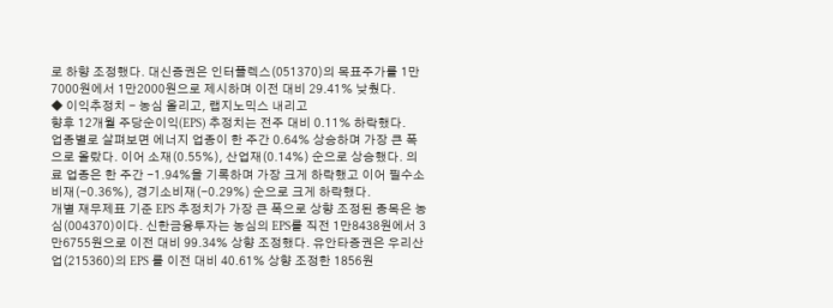로 하향 조정했다. 대신증권은 인터플렉스(051370)의 목표주가를 1만7000원에서 1만2000원으로 제시하며 이전 대비 29.41% 낮췄다.
◆ 이익추정치 - 농심 올리고, 랩지노믹스 내리고
향후 12개월 주당순이익(EPS) 추정치는 전주 대비 0.11% 하락했다.
업종별로 살펴보면 에너지 업종이 한 주간 0.64% 상승하며 가장 큰 폭으로 올랐다. 이어 소재(0.55%), 산업재(0.14%) 순으로 상승했다. 의료 업종은 한 주간 -1.94%을 기록하며 가장 크게 하락했고 이어 필수소비재(-0.36%), 경기소비재(-0.29%) 순으로 크게 하락했다.
개별 재무제표 기준 EPS 추정치가 가장 큰 폭으로 상향 조정된 종목은 농심(004370)이다. 신한금융투자는 농심의 EPS를 직전 1만8438원에서 3만6755원으로 이전 대비 99.34% 상향 조정했다. 유안타증권은 우리산업(215360)의 EPS 를 이전 대비 40.61% 상향 조정한 1856원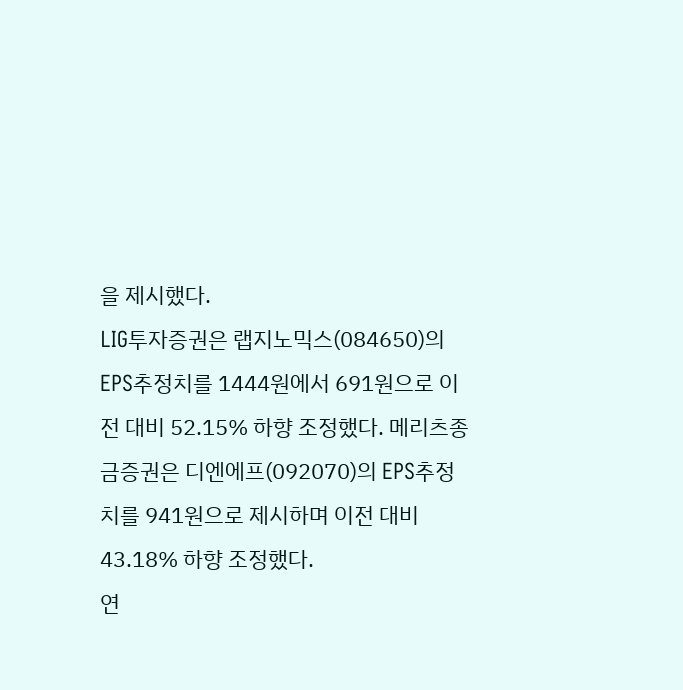을 제시했다.
LIG투자증권은 랩지노믹스(084650)의 EPS추정치를 1444원에서 691원으로 이전 대비 52.15% 하향 조정했다. 메리츠종금증권은 디엔에프(092070)의 EPS추정치를 941원으로 제시하며 이전 대비 43.18% 하향 조정했다.
연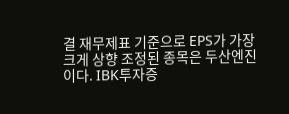결 재무제표 기준으로 EPS가 가장 크게 상향 조정된 종목은 두산엔진이다. IBK투자증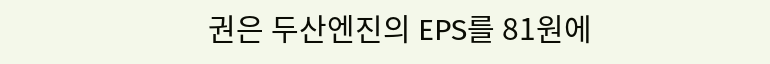권은 두산엔진의 EPS를 81원에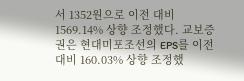서 1352원으로 이전 대비 1569.14% 상향 조정했다. 교보증권은 현대미포조선의 EPS를 이전 대비 160.03% 상향 조정했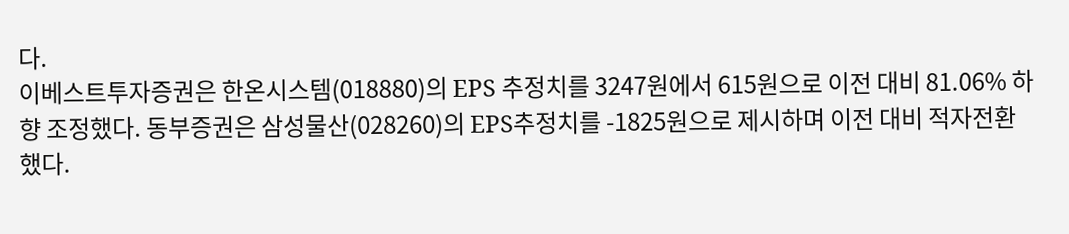다.
이베스트투자증권은 한온시스템(018880)의 EPS 추정치를 3247원에서 615원으로 이전 대비 81.06% 하향 조정했다. 동부증권은 삼성물산(028260)의 EPS추정치를 -1825원으로 제시하며 이전 대비 적자전환했다.